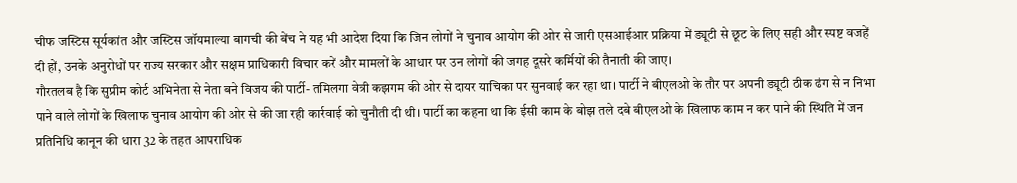चीफ जस्टिस सूर्यकांत और जस्टिस जॉयमाल्या बागची की बेंच ने यह भी आदेश दिया कि जिन लोगों ने चुनाव आयोग की ओर से जारी एसआईआर प्रक्रिया में ड्यूटी से छूट के लिए सही और स्पष्ट वजहें दी हों, उनके अनुरोधों पर राज्य सरकार और सक्षम प्राधिकारी विचार करें और मामलों के आधार पर उन लोगों की जगह दूसरे कर्मियों की तैनाती की जाए।
गौरतलब है कि सुप्रीम कोर्ट अभिनेता से नेता बने विजय की पार्टी- तमिलगा वेत्री कझगम की ओर से दायर याचिका पर सुनवाई कर रहा था। पार्टी ने बीएलओ के तौर पर अपनी ड्यूटी ठीक ढंग से न निभा पाने वाले लोगों के खिलाफ चुनाव आयोग की ओर से की जा रही कार्रवाई को चुनौती दी थी। पार्टी का कहना था कि ईसी काम के बोझ तले दबे बीएलओ के खिलाफ काम न कर पाने की स्थिति में जन प्रतिनिधि कानून की धारा 32 के तहत आपराधिक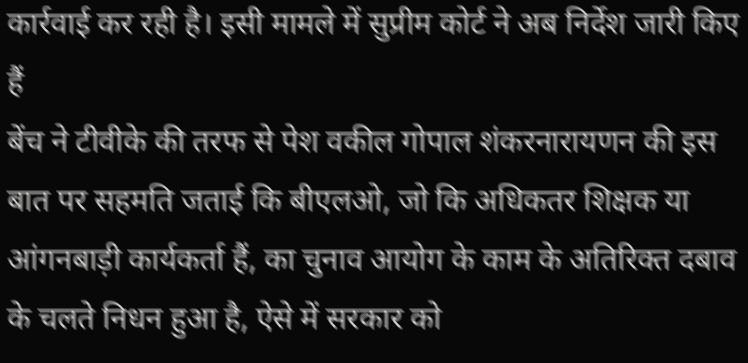कार्रवाई कर रही है। इसी मामले में सुप्रीम कोर्ट ने अब निर्देश जारी किए हैं
बेंच ने टीवीके की तरफ से पेश वकील गोपाल शंकरनारायणन की इस बात पर सहमति जताई कि बीएलओ, जो कि अधिकतर शिक्षक या आंगनबाड़ी कार्यकर्ता हैं, का चुनाव आयोग के काम के अतिरिक्त दबाव के चलते निधन हुआ है, ऐसे में सरकार को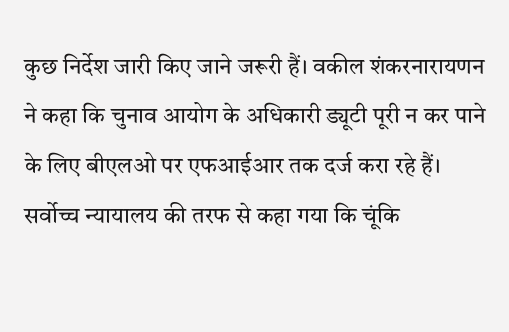कुछ निर्देश जारी किए जाने जरूरी हैं। वकील शंकरनारायणन ने कहा कि चुनाव आयोग के अधिकारी ड्यूटी पूरी न कर पाने के लिए बीएलओ पर एफआईआर तक दर्ज करा रहे हैं।
सर्वोच्च न्यायालय की तरफ से कहा गया कि चूंकि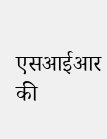एसआईआर की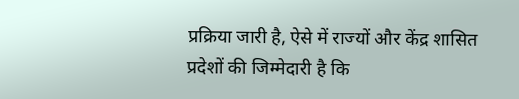प्रक्रिया जारी है, ऐसे में राज्यों और केंद्र शासित प्रदेशों की जिम्मेदारी है कि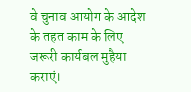वे चुनाव आयोग के आदेश के तहत काम के लिए जरूरी कार्यबल मुहैया कराएं।